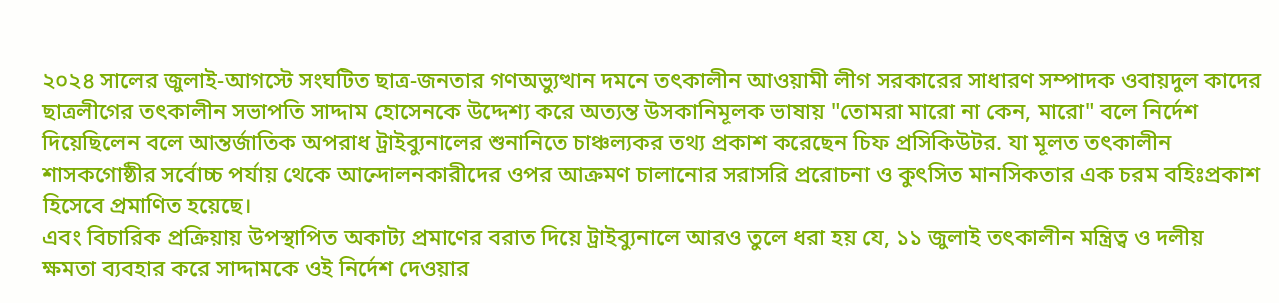২০২৪ সালের জুলাই-আগস্টে সংঘটিত ছাত্র-জনতার গণঅভ্যুত্থান দমনে তৎকালীন আওয়ামী লীগ সরকারের সাধারণ সম্পাদক ওবায়দুল কাদের ছাত্রলীগের তৎকালীন সভাপতি সাদ্দাম হোসেনকে উদ্দেশ্য করে অত্যন্ত উসকানিমূলক ভাষায় "তোমরা মারো না কেন, মারো" বলে নির্দেশ দিয়েছিলেন বলে আন্তর্জাতিক অপরাধ ট্রাইব্যুনালের শুনানিতে চাঞ্চল্যকর তথ্য প্রকাশ করেছেন চিফ প্রসিকিউটর. যা মূলত তৎকালীন শাসকগোষ্ঠীর সর্বোচ্চ পর্যায় থেকে আন্দোলনকারীদের ওপর আক্রমণ চালানোর সরাসরি প্ররোচনা ও কুৎসিত মানসিকতার এক চরম বহিঃপ্রকাশ হিসেবে প্রমাণিত হয়েছে।
এবং বিচারিক প্রক্রিয়ায় উপস্থাপিত অকাট্য প্রমাণের বরাত দিয়ে ট্রাইব্যুনালে আরও তুলে ধরা হয় যে, ১১ জুলাই তৎকালীন মন্ত্রিত্ব ও দলীয় ক্ষমতা ব্যবহার করে সাদ্দামকে ওই নির্দেশ দেওয়ার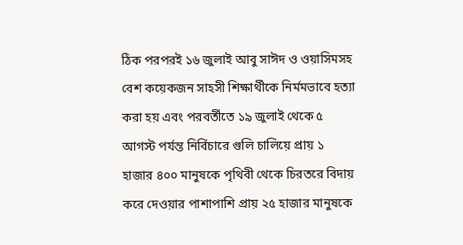ঠিক পরপরই ১৬ জুলাই আবু সাঈদ ও ওয়াসিমসহ বেশ কয়েকজন সাহসী শিক্ষার্থীকে নির্মমভাবে হত্যা করা হয় এবং পরবর্তীতে ১৯ জুলাই থেকে ৫ আগস্ট পর্যন্ত নির্বিচারে গুলি চালিয়ে প্রায় ১ হাজার ৪০০ মানুষকে পৃথিবী থেকে চিরতরে বিদায় করে দেওয়ার পাশাপাশি প্রায় ২৫ হাজার মানুষকে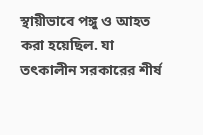স্থায়ীভাবে পঙ্গু ও আহত করা হয়েছিল. যা তৎকালীন সরকারের শীর্ষ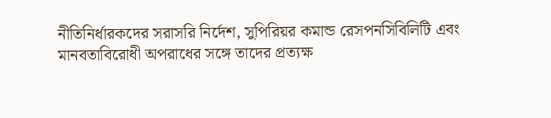নীতিনির্ধারকদের সরাসরি নির্দেশ, সুপিরিয়র কমান্ড রেসপনসিবিলিটি এবং মানবতাবিরোধী অপরাধের সঙ্গে তাদের প্রত্যক্ষ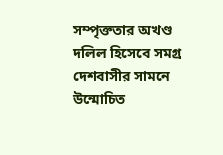সম্পৃক্ততার অখণ্ড দলিল হিসেবে সমগ্র দেশবাসীর সামনে উন্মোচিত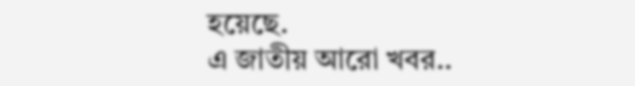হয়েছে.
এ জাতীয় আরো খবর..